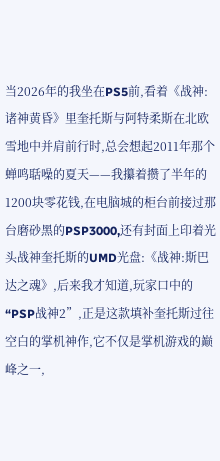当2026年的我坐在PS5前,看着《战神:诸神黄昏》里奎托斯与阿特柔斯在北欧雪地中并肩前行时,总会想起2011年那个蝉鸣聒噪的夏天——我攥着攒了半年的1200块零花钱,在电脑城的柜台前接过那台磨砂黑的PSP3000,还有封面上印着光头战神奎托斯的UMD光盘:《战神:斯巴达之魂》,后来我才知道,玩家口中的“PSP战神2”,正是这款填补奎托斯过往空白的掌机神作,它不仅是掌机游戏的巅峰之一,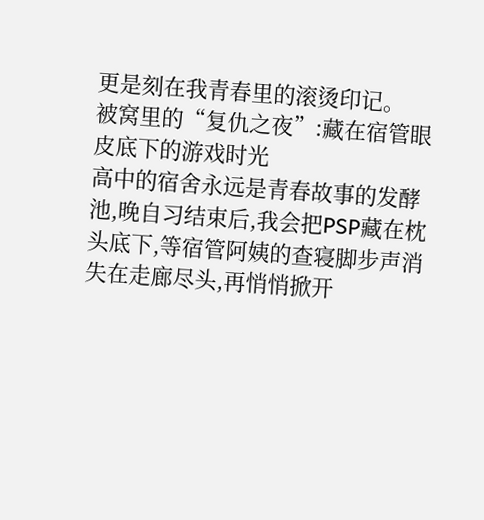更是刻在我青春里的滚烫印记。
被窝里的“复仇之夜”:藏在宿管眼皮底下的游戏时光
高中的宿舍永远是青春故事的发酵池,晚自习结束后,我会把PSP藏在枕头底下,等宿管阿姨的查寝脚步声消失在走廊尽头,再悄悄掀开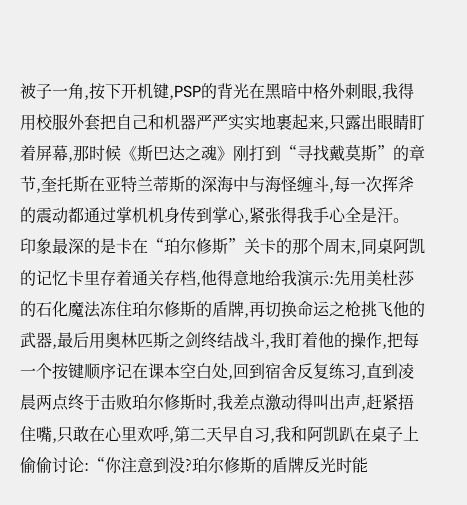被子一角,按下开机键,PSP的背光在黑暗中格外刺眼,我得用校服外套把自己和机器严严实实地裹起来,只露出眼睛盯着屏幕,那时候《斯巴达之魂》刚打到“寻找戴莫斯”的章节,奎托斯在亚特兰蒂斯的深海中与海怪缠斗,每一次挥斧的震动都通过掌机机身传到掌心,紧张得我手心全是汗。
印象最深的是卡在“珀尔修斯”关卡的那个周末,同桌阿凯的记忆卡里存着通关存档,他得意地给我演示:先用美杜莎的石化魔法冻住珀尔修斯的盾牌,再切换命运之枪挑飞他的武器,最后用奥林匹斯之剑终结战斗,我盯着他的操作,把每一个按键顺序记在课本空白处,回到宿舍反复练习,直到凌晨两点终于击败珀尔修斯时,我差点激动得叫出声,赶紧捂住嘴,只敢在心里欢呼,第二天早自习,我和阿凯趴在桌子上偷偷讨论:“你注意到没?珀尔修斯的盾牌反光时能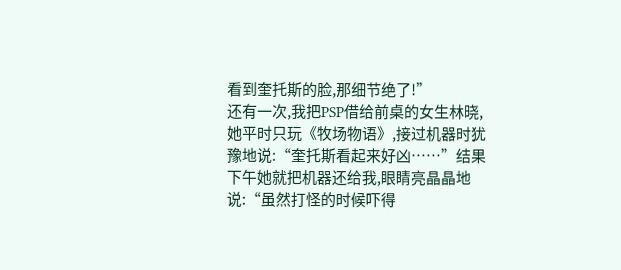看到奎托斯的脸,那细节绝了!”
还有一次,我把PSP借给前桌的女生林晓,她平时只玩《牧场物语》,接过机器时犹豫地说:“奎托斯看起来好凶……”结果下午她就把机器还给我,眼睛亮晶晶地说:“虽然打怪的时候吓得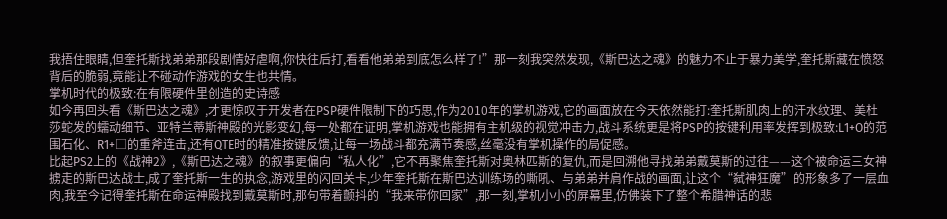我捂住眼睛,但奎托斯找弟弟那段剧情好虐啊,你快往后打,看看他弟弟到底怎么样了!”那一刻我突然发现,《斯巴达之魂》的魅力不止于暴力美学,奎托斯藏在愤怒背后的脆弱,竟能让不碰动作游戏的女生也共情。
掌机时代的极致:在有限硬件里创造的史诗感
如今再回头看《斯巴达之魂》,才更惊叹于开发者在PSP硬件限制下的巧思,作为2010年的掌机游戏,它的画面放在今天依然能打:奎托斯肌肉上的汗水纹理、美杜莎蛇发的蠕动细节、亚特兰蒂斯神殿的光影变幻,每一处都在证明,掌机游戏也能拥有主机级的视觉冲击力,战斗系统更是将PSP的按键利用率发挥到极致:L1+O的范围石化、R1+□的重斧连击,还有QTE时的精准按键反馈,让每一场战斗都充满节奏感,丝毫没有掌机操作的局促感。
比起PS2上的《战神2》,《斯巴达之魂》的叙事更偏向“私人化”,它不再聚焦奎托斯对奥林匹斯的复仇,而是回溯他寻找弟弟戴莫斯的过往——这个被命运三女神掳走的斯巴达战士,成了奎托斯一生的执念,游戏里的闪回关卡,少年奎托斯在斯巴达训练场的嘶吼、与弟弟并肩作战的画面,让这个“弑神狂魔”的形象多了一层血肉,我至今记得奎托斯在命运神殿找到戴莫斯时,那句带着颤抖的“我来带你回家”,那一刻,掌机小小的屏幕里,仿佛装下了整个希腊神话的悲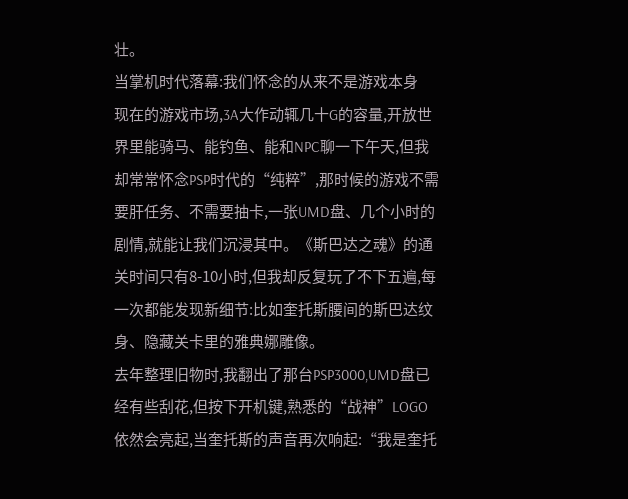壮。
当掌机时代落幕:我们怀念的从来不是游戏本身
现在的游戏市场,3A大作动辄几十G的容量,开放世界里能骑马、能钓鱼、能和NPC聊一下午天,但我却常常怀念PSP时代的“纯粹”,那时候的游戏不需要肝任务、不需要抽卡,一张UMD盘、几个小时的剧情,就能让我们沉浸其中。《斯巴达之魂》的通关时间只有8-10小时,但我却反复玩了不下五遍,每一次都能发现新细节:比如奎托斯腰间的斯巴达纹身、隐藏关卡里的雅典娜雕像。
去年整理旧物时,我翻出了那台PSP3000,UMD盘已经有些刮花,但按下开机键,熟悉的“战神”LOGO依然会亮起,当奎托斯的声音再次响起:“我是奎托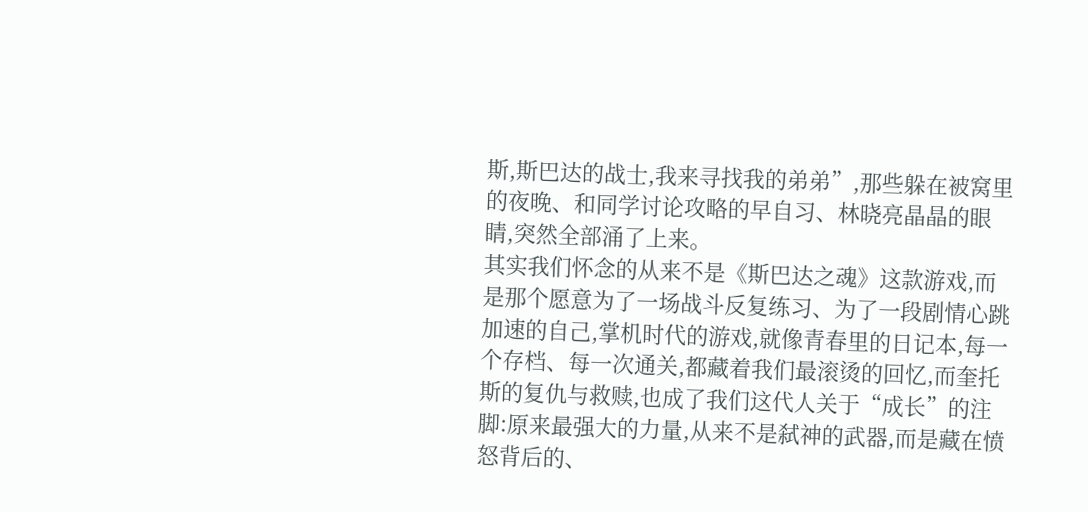斯,斯巴达的战士,我来寻找我的弟弟”,那些躲在被窝里的夜晚、和同学讨论攻略的早自习、林晓亮晶晶的眼睛,突然全部涌了上来。
其实我们怀念的从来不是《斯巴达之魂》这款游戏,而是那个愿意为了一场战斗反复练习、为了一段剧情心跳加速的自己,掌机时代的游戏,就像青春里的日记本,每一个存档、每一次通关,都藏着我们最滚烫的回忆,而奎托斯的复仇与救赎,也成了我们这代人关于“成长”的注脚:原来最强大的力量,从来不是弑神的武器,而是藏在愤怒背后的、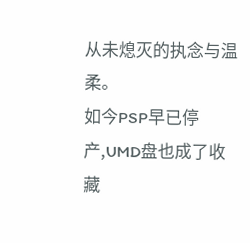从未熄灭的执念与温柔。
如今PSP早已停产,UMD盘也成了收藏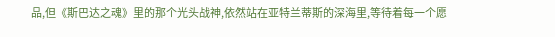品,但《斯巴达之魂》里的那个光头战神,依然站在亚特兰蒂斯的深海里,等待着每一个愿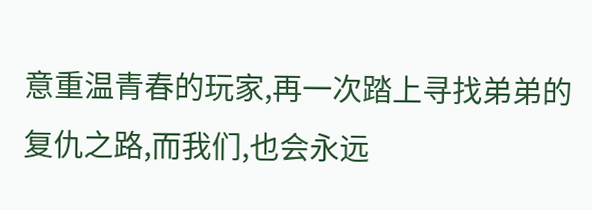意重温青春的玩家,再一次踏上寻找弟弟的复仇之路,而我们,也会永远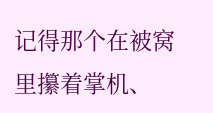记得那个在被窝里攥着掌机、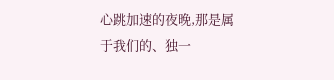心跳加速的夜晚,那是属于我们的、独一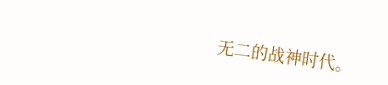无二的战神时代。